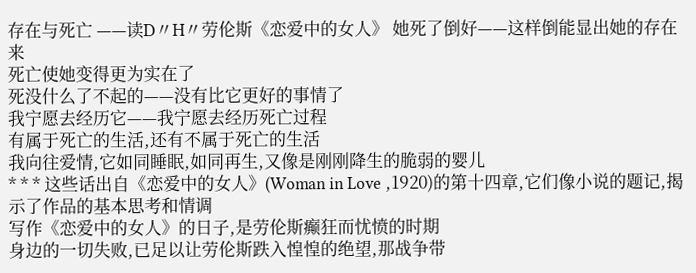存在与死亡 ——读D〃H〃劳伦斯《恋爱中的女人》 她死了倒好——这样倒能显出她的存在来
死亡使她变得更为实在了
死没什么了不起的——没有比它更好的事情了
我宁愿去经历它——我宁愿去经历死亡过程
有属于死亡的生活,还有不属于死亡的生活
我向往爱情,它如同睡眠,如同再生,又像是刚刚降生的脆弱的婴儿
* * * 这些话出自《恋爱中的女人》(Woman in Love ,1920)的第十四章,它们像小说的题记,揭示了作品的基本思考和情调
写作《恋爱中的女人》的日子,是劳伦斯癫狂而忧愤的时期
身边的一切失败,已足以让劳伦斯跌入惶惶的绝望,那战争带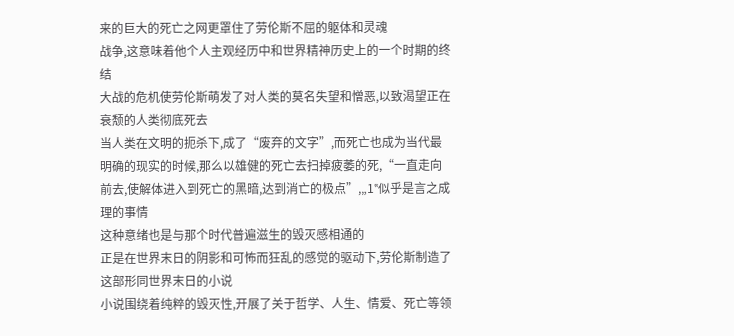来的巨大的死亡之网更罩住了劳伦斯不屈的躯体和灵魂
战争,这意味着他个人主观经历中和世界精神历史上的一个时期的终结
大战的危机使劳伦斯萌发了对人类的莫名失望和憎恶,以致渴望正在衰颓的人类彻底死去
当人类在文明的扼杀下,成了“废弃的文字”,而死亡也成为当代最明确的现实的时候,那么以雄健的死亡去扫掉疲萎的死,“一直走向前去,使解体进入到死亡的黑暗,达到消亡的极点”,„1‟似乎是言之成理的事情
这种意绪也是与那个时代普遍滋生的毁灭感相通的
正是在世界末日的阴影和可怖而狂乱的感觉的驱动下,劳伦斯制造了这部形同世界末日的小说
小说围绕着纯粹的毁灭性,开展了关于哲学、人生、情爱、死亡等领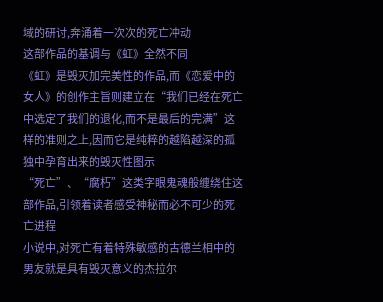域的研讨,奔涌着一次次的死亡冲动
这部作品的基调与《虹》全然不同
《虹》是毁灭加完美性的作品,而《恋爱中的女人》的创作主旨则建立在“我们已经在死亡中选定了我们的退化,而不是最后的完满”这样的准则之上,因而它是纯粹的越陷越深的孤独中孕育出来的毁灭性图示
“死亡”、“腐朽”这类字眼鬼魂般缠绕住这部作品,引领着读者感受神秘而必不可少的死亡进程
小说中,对死亡有着特殊敏感的古德兰相中的男友就是具有毁灭意义的杰拉尔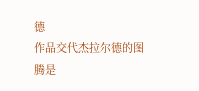德
作品交代杰拉尔德的图腾是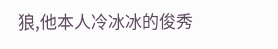狼,他本人冷冰冰的俊秀